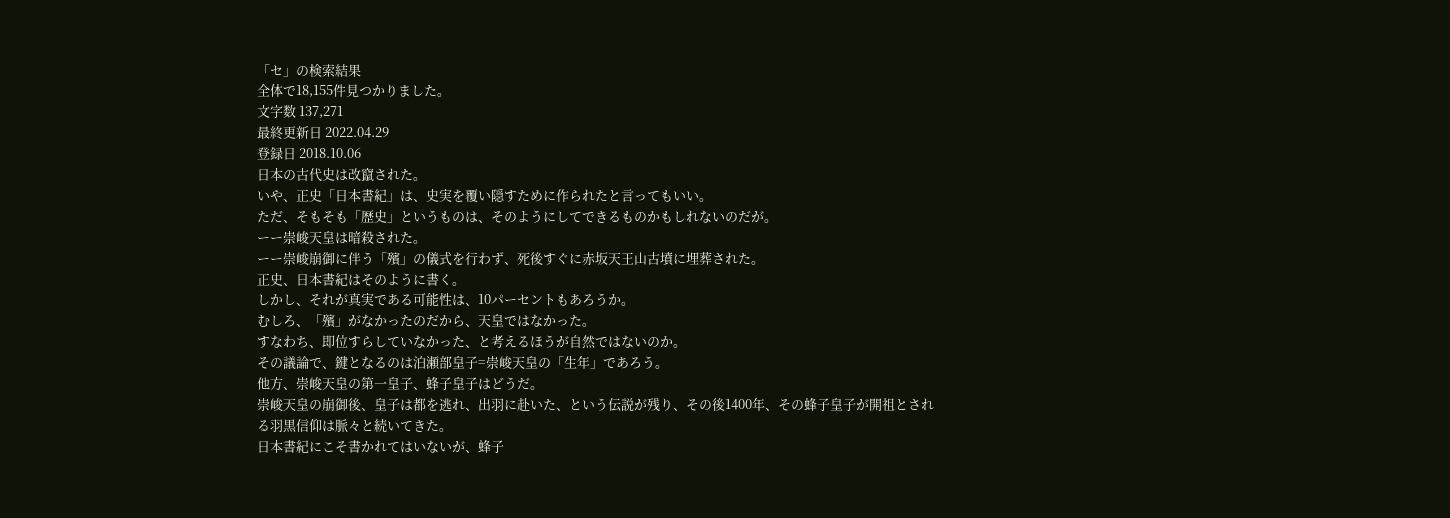「セ」の検索結果
全体で18,155件見つかりました。
文字数 137,271
最終更新日 2022.04.29
登録日 2018.10.06
日本の古代史は改竄された。
いや、正史「日本書紀」は、史実を覆い隠すために作られたと言ってもいい。
ただ、そもそも「歴史」というものは、そのようにしてできるものかもしれないのだが。
ーー崇峻天皇は暗殺された。
ーー崇峻崩御に伴う「殯」の儀式を行わず、死後すぐに赤坂天王山古墳に埋葬された。
正史、日本書紀はそのように書く。
しかし、それが真実である可能性は、10パーセントもあろうか。
むしろ、「殯」がなかったのだから、天皇ではなかった。
すなわち、即位すらしていなかった、と考えるほうが自然ではないのか。
その議論で、鍵となるのは泊瀬部皇子=崇峻天皇の「生年」であろう。
他方、崇峻天皇の第一皇子、蜂子皇子はどうだ。
崇峻天皇の崩御後、皇子は都を逃れ、出羽に赴いた、という伝説が残り、その後1400年、その蜂子皇子が開祖とされる羽黒信仰は脈々と続いてきた。
日本書紀にこそ書かれてはいないが、蜂子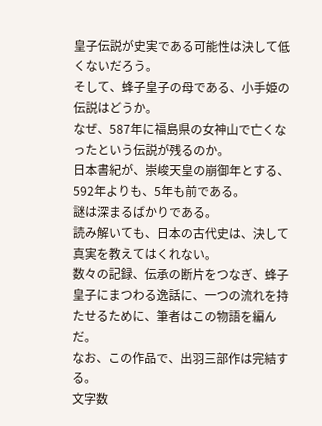皇子伝説が史実である可能性は決して低くないだろう。
そして、蜂子皇子の母である、小手姫の伝説はどうか。
なぜ、587年に福島県の女神山で亡くなったという伝説が残るのか。
日本書紀が、崇峻天皇の崩御年とする、592年よりも、5年も前である。
謎は深まるばかりである。
読み解いても、日本の古代史は、決して真実を教えてはくれない。
数々の記録、伝承の断片をつなぎ、蜂子皇子にまつわる逸話に、一つの流れを持たせるために、筆者はこの物語を編んだ。
なお、この作品で、出羽三部作は完結する。
文字数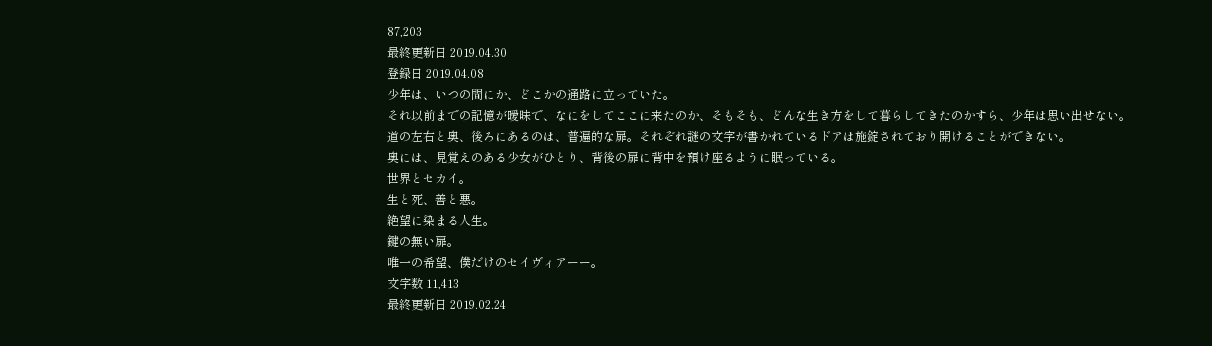87,203
最終更新日 2019.04.30
登録日 2019.04.08
少年は、いつの間にか、どこかの通路に立っていた。
それ以前までの記憶が曖昧で、なにをしてここに来たのか、そもそも、どんな生き方をして暮らしてきたのかすら、少年は思い出せない。
道の左右と奥、後ろにあるのは、普遍的な扉。それぞれ謎の文字が書かれているドアは施錠されており開けることができない。
奥には、見覚えのある少女がひとり、背後の扉に背中を預け座るように眠っている。
世界とセカイ。
生と死、善と悪。
絶望に染まる人生。
鍵の無い扉。
唯一の希望、僕だけのセイヴィアーー。
文字数 11,413
最終更新日 2019.02.24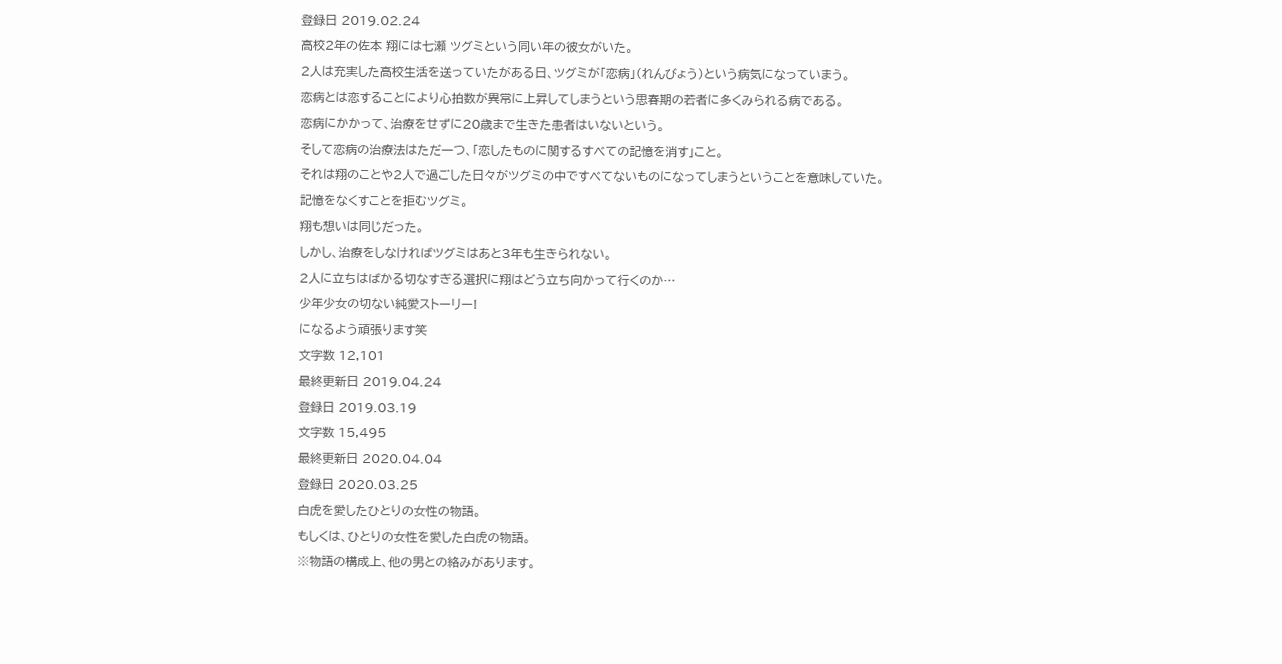登録日 2019.02.24
高校2年の佐本 翔には七瀬 ツグミという同い年の彼女がいた。
2人は充実した高校生活を送っていたがある日、ツグミが「恋病」(れんびょう)という病気になっていまう。
恋病とは恋することにより心拍数が異常に上昇してしまうという思春期の若者に多くみられる病である。
恋病にかかって、治療をせずに20歳まで生きた患者はいないという。
そして恋病の治療法はただ一つ、「恋したものに関するすべての記憶を消す」こと。
それは翔のことや2人で過ごした日々がツグミの中ですべてないものになってしまうということを意味していた。
記憶をなくすことを拒むツグミ。
翔も想いは同じだった。
しかし、治療をしなければツグミはあと3年も生きられない。
2人に立ちはばかる切なすぎる選択に翔はどう立ち向かって行くのか…
少年少女の切ない純愛ストーリー!
になるよう頑張ります笑
文字数 12,101
最終更新日 2019.04.24
登録日 2019.03.19
文字数 15,495
最終更新日 2020.04.04
登録日 2020.03.25
白虎を愛したひとりの女性の物語。
もしくは、ひとりの女性を愛した白虎の物語。
※物語の構成上、他の男との絡みがあります。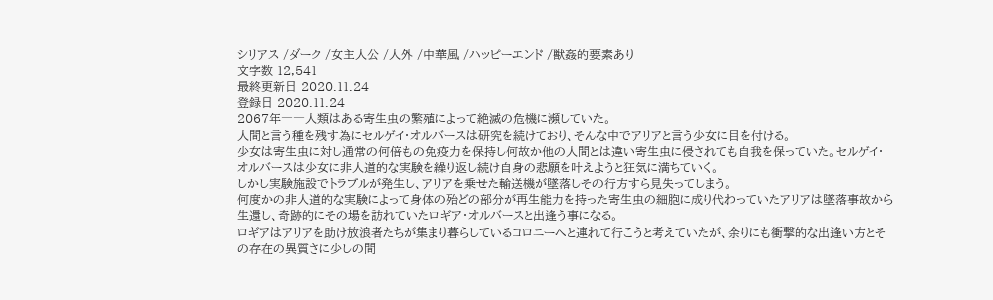シリアス /ダーク /女主人公 /人外 /中華風 /ハッピーエンド /獣姦的要素あり
文字数 12,541
最終更新日 2020.11.24
登録日 2020.11.24
2067年――人類はある寄生虫の繁殖によって絶滅の危機に瀕していた。
人間と言う種を残す為にセルゲイ・オルバースは研究を続けており、そんな中でアリアと言う少女に目を付ける。
少女は寄生虫に対し通常の何倍もの免疫力を保持し何故か他の人間とは違い寄生虫に侵されても自我を保っていた。セルゲイ・オルバースは少女に非人道的な実験を繰り返し続け自身の悲願を叶えようと狂気に満ちていく。
しかし実験施設でトラブルが発生し、アリアを乗せた輸送機が墜落しその行方すら見失ってしまう。
何度かの非人道的な実験によって身体の殆どの部分が再生能力を持った寄生虫の細胞に成り代わっていたアリアは墜落事故から生還し、奇跡的にその場を訪れていたロギア・オルバースと出逢う事になる。
ロギアはアリアを助け放浪者たちが集まり暮らしているコロニーへと連れて行こうと考えていたが、余りにも衝撃的な出逢い方とその存在の異質さに少しの間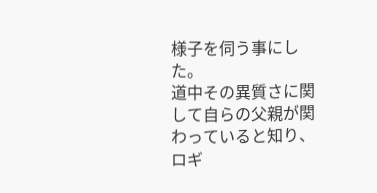様子を伺う事にした。
道中その異質さに関して自らの父親が関わっていると知り、ロギ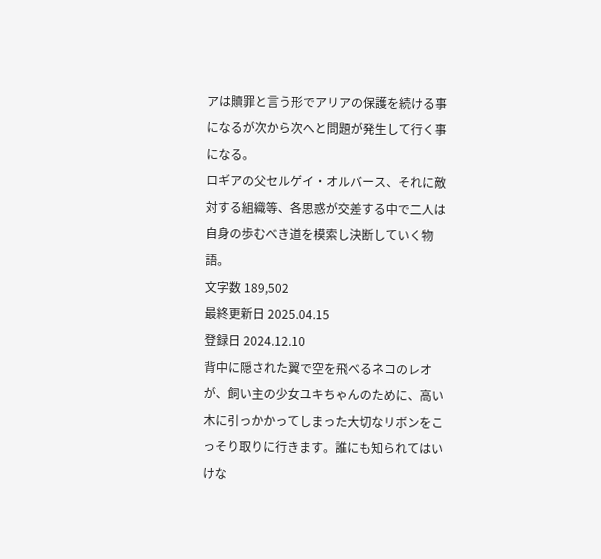アは贖罪と言う形でアリアの保護を続ける事になるが次から次へと問題が発生して行く事になる。
ロギアの父セルゲイ・オルバース、それに敵対する組織等、各思惑が交差する中で二人は自身の歩むべき道を模索し決断していく物語。
文字数 189,502
最終更新日 2025.04.15
登録日 2024.12.10
背中に隠された翼で空を飛べるネコのレオが、飼い主の少女ユキちゃんのために、高い木に引っかかってしまった大切なリボンをこっそり取りに行きます。誰にも知られてはいけな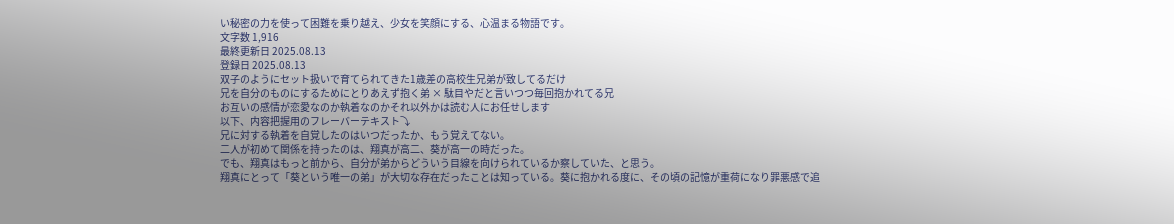い秘密の力を使って困難を乗り越え、少女を笑顔にする、心温まる物語です。
文字数 1,916
最終更新日 2025.08.13
登録日 2025.08.13
双子のようにセット扱いで育てられてきた1歳差の高校生兄弟が致してるだけ
兄を自分のものにするためにとりあえず抱く弟 × 駄目やだと言いつつ毎回抱かれてる兄
お互いの感情が恋愛なのか執着なのかそれ以外かは読む人にお任せします
以下、内容把握用のフレーバーテキスト⤵
兄に対する執着を自覚したのはいつだったか、もう覚えてない。
二人が初めて関係を持ったのは、翔真が高二、葵が高一の時だった。
でも、翔真はもっと前から、自分が弟からどういう目線を向けられているか察していた、と思う。
翔真にとって「葵という唯一の弟」が大切な存在だったことは知っている。葵に抱かれる度に、その頃の記憶が重荷になり罪悪感で追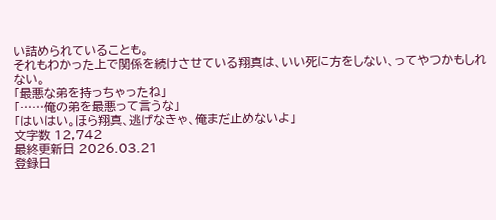い詰められていることも。
それもわかった上で関係を続けさせている翔真は、いい死に方をしない、ってやつかもしれない。
「最悪な弟を持っちゃったね」
「……俺の弟を最悪って言うな」
「はいはい。ほら翔真、逃げなきゃ、俺まだ止めないよ」
文字数 12,742
最終更新日 2026.03.21
登録日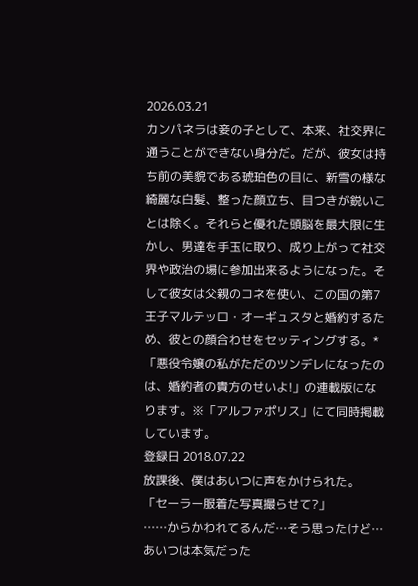2026.03.21
カンパネラは妾の子として、本来、社交界に通うことができない身分だ。だが、彼女は持ち前の美貌である琥珀色の目に、新雪の様な綺麗な白髪、整った顔立ち、目つきが鋭いことは除く。それらと優れた頭脳を最大限に生かし、男達を手玉に取り、成り上がって社交界や政治の場に参加出来るようになった。そして彼女は父親のコネを使い、この国の第7王子マルテッロ・オーギュスタと婚約するため、彼との顔合わせをセッティングする。*「悪役令嬢の私がただのツンデレになったのは、婚約者の貴方のせいよ!」の連載版になります。※「アルファポリス」にて同時掲載しています。
登録日 2018.07.22
放課後、僕はあいつに声をかけられた。
「セーラー服着た写真撮らせて?」
……からかわれてるんだ…そう思ったけど…あいつは本気だった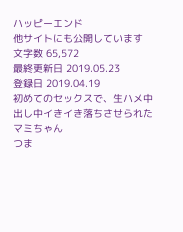ハッピーエンド
他サイトにも公開しています
文字数 65,572
最終更新日 2019.05.23
登録日 2019.04.19
初めてのセックスで、生ハメ中出し中イきイき落ちさせられたマミちゃん
つま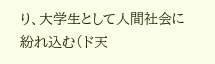り、大学生として人間社会に紛れ込む(ド天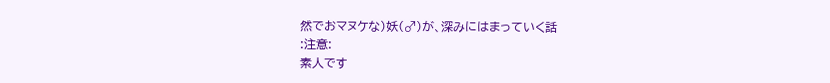然でおマヌケな)妖(♂)が、深みにはまっていく話
:注意:
素人です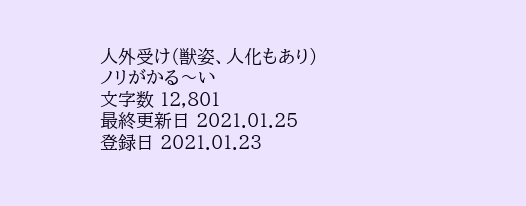人外受け(獣姿、人化もあり)
ノリがかる〜い
文字数 12,801
最終更新日 2021.01.25
登録日 2021.01.23